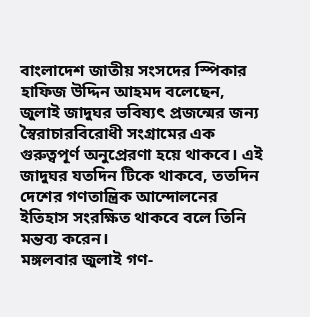বাংলাদেশ জাতীয় সংসদের স্পিকার হাফিজ উদ্দিন আহমদ বলেছেন, জুলাই জাদুঘর ভবিষ্যৎ প্রজন্মের জন্য স্বৈরাচারবিরোধী সংগ্রামের এক গুরুত্বপূর্ণ অনুপ্রেরণা হয়ে থাকবে। এই জাদুঘর যতদিন টিকে থাকবে, ততদিন দেশের গণতান্ত্রিক আন্দোলনের ইতিহাস সংরক্ষিত থাকবে বলে তিনি মন্তব্য করেন।
মঙ্গলবার জুলাই গণ-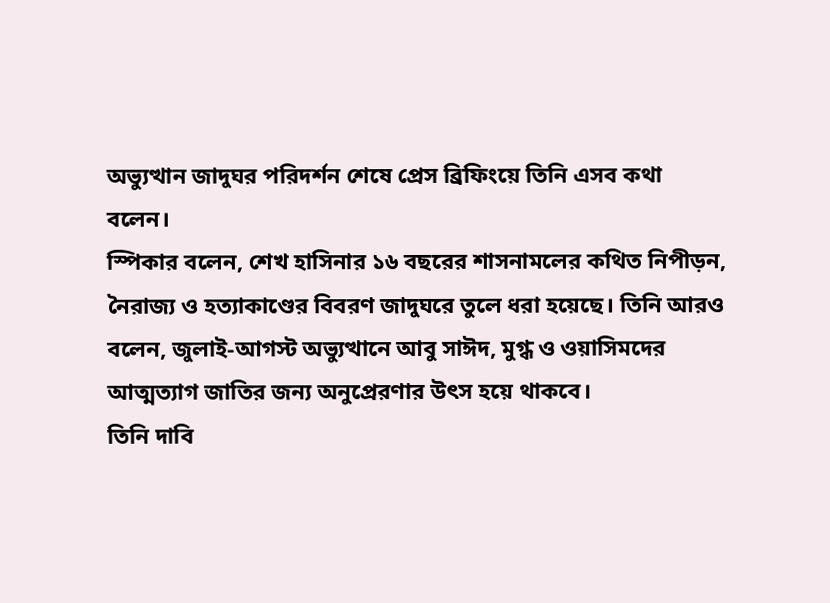অভ্যুত্থান জাদুঘর পরিদর্শন শেষে প্রেস ব্রিফিংয়ে তিনি এসব কথা বলেন।
স্পিকার বলেন, শেখ হাসিনার ১৬ বছরের শাসনামলের কথিত নিপীড়ন, নৈরাজ্য ও হত্যাকাণ্ডের বিবরণ জাদুঘরে তুলে ধরা হয়েছে। তিনি আরও বলেন, জুলাই-আগস্ট অভ্যুত্থানে আবু সাঈদ, মুগ্ধ ও ওয়াসিমদের আত্মত্যাগ জাতির জন্য অনুপ্রেরণার উৎস হয়ে থাকবে।
তিনি দাবি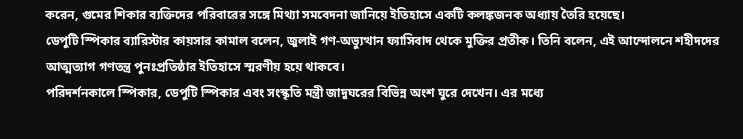করেন, গুমের শিকার ব্যক্তিদের পরিবারের সঙ্গে মিথ্যা সমবেদনা জানিয়ে ইতিহাসে একটি কলঙ্কজনক অধ্যায় তৈরি হয়েছে।
ডেপুটি স্পিকার ব্যারিস্টার কায়সার কামাল বলেন, জুলাই গণ-অভ্যুত্থান ফ্যাসিবাদ থেকে মুক্তির প্রতীক। তিনি বলেন, এই আন্দোলনে শহীদদের আত্মত্যাগ গণতন্ত্র পুনঃপ্রতিষ্ঠার ইতিহাসে স্মরণীয় হয়ে থাকবে।
পরিদর্শনকালে স্পিকার, ডেপুটি স্পিকার এবং সংস্কৃতি মন্ত্রী জাদুঘরের বিভিন্ন অংশ ঘুরে দেখেন। এর মধ্যে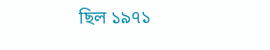ছিল ১৯৭১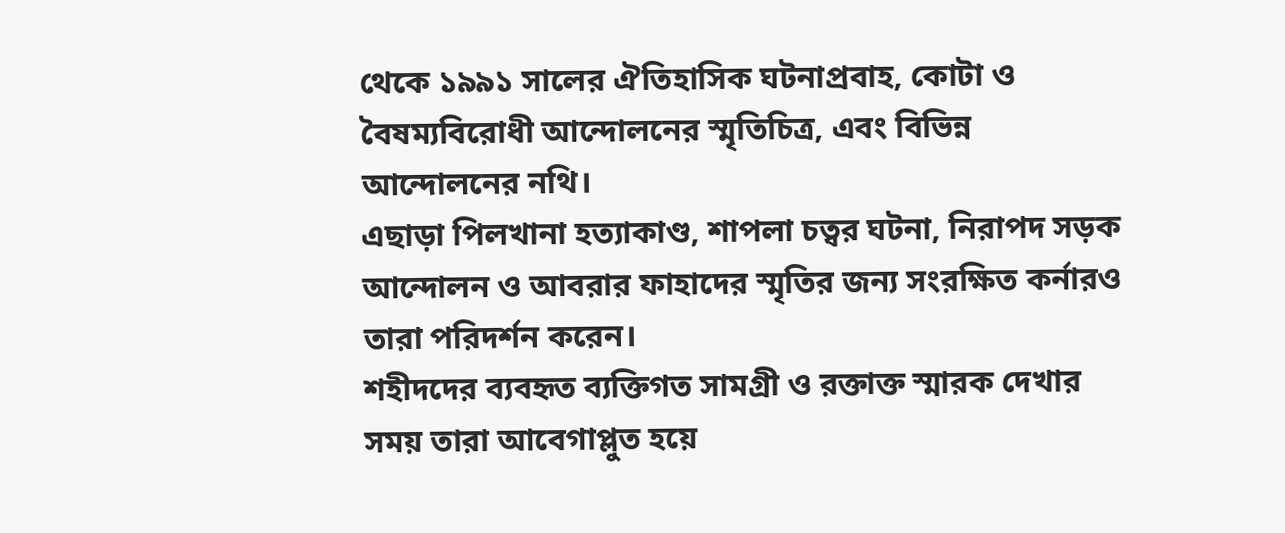থেকে ১৯৯১ সালের ঐতিহাসিক ঘটনাপ্রবাহ, কোটা ও বৈষম্যবিরোধী আন্দোলনের স্মৃতিচিত্র, এবং বিভিন্ন আন্দোলনের নথি।
এছাড়া পিলখানা হত্যাকাণ্ড, শাপলা চত্বর ঘটনা, নিরাপদ সড়ক আন্দোলন ও আবরার ফাহাদের স্মৃতির জন্য সংরক্ষিত কর্নারও তারা পরিদর্শন করেন।
শহীদদের ব্যবহৃত ব্যক্তিগত সামগ্রী ও রক্তাক্ত স্মারক দেখার সময় তারা আবেগাপ্লুত হয়ে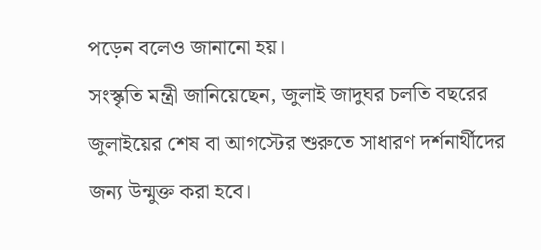পড়েন বলেও জানানো হয়।
সংস্কৃতি মন্ত্রী জানিয়েছেন, জুলাই জাদুঘর চলতি বছরের জুলাইয়ের শেষ বা আগস্টের শুরুতে সাধারণ দর্শনার্থীদের জন্য উন্মুক্ত করা হবে।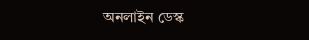অনলাইন ডেস্ক